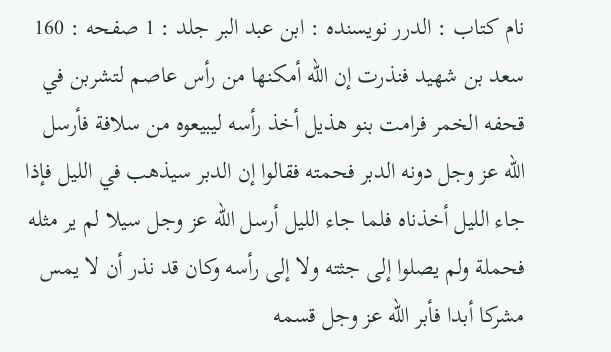نام کتاب : الدرر نویسنده : ابن عبد البر جلد : 1 صفحه : 160
سعد بن شهيد فنذرت إن الله أمكنها من رأس عاصم لتشربن في قحفه الخمر فرامت بنو هذيل أخذ رأسه ليبيعوه من سلافة فأرسل الله عز وجل دونه الدبر فحمته فقالوا إن الدبر سيذهب في الليل فإذا جاء الليل أخذناه فلما جاء الليل أرسل الله عز وجل سيلا لم ير مثله فحملة ولم يصلوا إلى جثته ولا إلى رأسه وكان قد نذر أن لا يمس مشركا أبدا فأبر الله عز وجل قسمه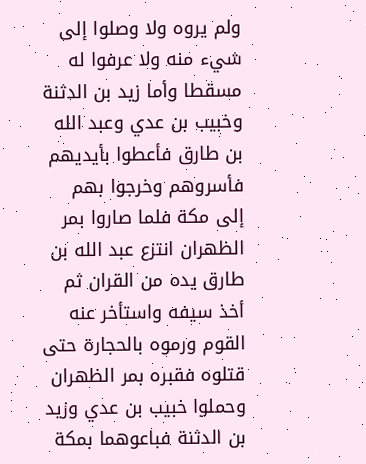ولم يروه ولا وصلوا إلى شيء منه ولا عرفوا له مسقطا وأما زيد بن الدثنة وخبيب بن عدي وعبد الله بن طارق فأعطوا بأيديهم فأسروهم وخرجوا بهم إلى مكة فلما صاروا بمر الظهران انتزع عبد الله بن طارق يده من القران ثم أخذ سيفه واستأخر عنه القوم ورموه بالحجارة حتى قتلوه فقبره بمر الظهران وحملوا خبيب بن عدي وزيد بن الدثنة فباعوهما بمكة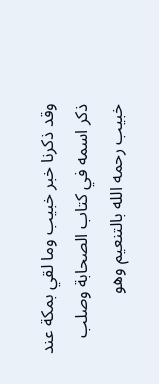وقد ذكرنا خبر خبيب وما لقي بمكة عند ذكر اسمه في كتاب الصحابة وصلب خبيب رحمه الله بالتنعيم وهو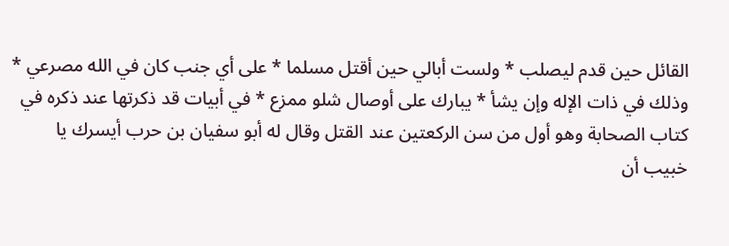القائل حين قدم ليصلب * ولست أبالي حين أقتل مسلما * على أي جنب كان في الله مصرعي * وذلك في ذات الإله وإن يشأ * يبارك على أوصال شلو ممزع * في أبيات قد ذكرتها عند ذكره في كتاب الصحابة وهو أول من سن الركعتين عند القتل وقال له أبو سفيان بن حرب أيسرك يا خبيب أن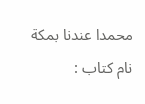محمدا عندنا بمكة
نام کتاب :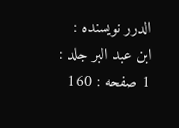الدرر نویسنده : ابن عبد البر جلد : 1 صفحه : 160